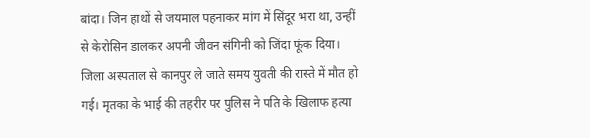बांदा। जिन हाथों से जयमाल पहनाकर मांग में सिंदूर भरा था, उन्हीं से केरोसिन डालकर अपनी जीवन संगिनी को जिंदा फूंक दिया। जिला अस्पताल से कानपुर ले जाते समय युवती की रास्ते में मौत हो गई। मृतका के भाई की तहरीर पर पुलिस ने पति के खिलाफ हत्या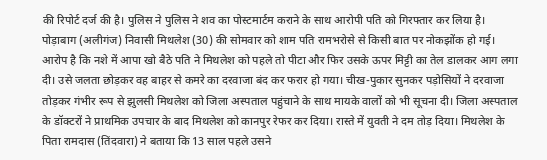की रिपोर्ट दर्ज की है। पुलिस ने पुलिस ने शव का पोस्टमार्टम कराने के साथ आरोपी पति को गिरफ्तार कर लिया है।
पोड़ाबाग (अलीगंज) निवासी मिथलेश (30) की सोमवार को शाम पति रामभरोसे से किसी बात पर नोकझोंक हो गई। आरोप है कि नशे में आपा खो बैठे पति ने मिथलेश को पहले तो पीटा और फिर उसके ऊपर मिट्टी का तेल डालकर आग लगा दी। उसे जलता छोड़कर वह बाहर से कमरे का दरवाजा बंद कर फरार हो गया। चीख-पुकार सुनकर पड़ोसियों ने दरवाजा तोड़कर गंभीर रूप से झुलसी मिथलेश को जिला अस्पताल पहुंचाने के साथ मायके वालों को भी सूचना दी। जिला अस्पताल के डॉक्टरों ने प्राथमिक उपचार के बाद मिथलेश को कानपुर रेफर कर दिया। रास्ते में युवती ने दम तोड़ दिया। मिथलेश के पिता रामदास (तिंदवारा) ने बताया कि 13 साल पहले उसने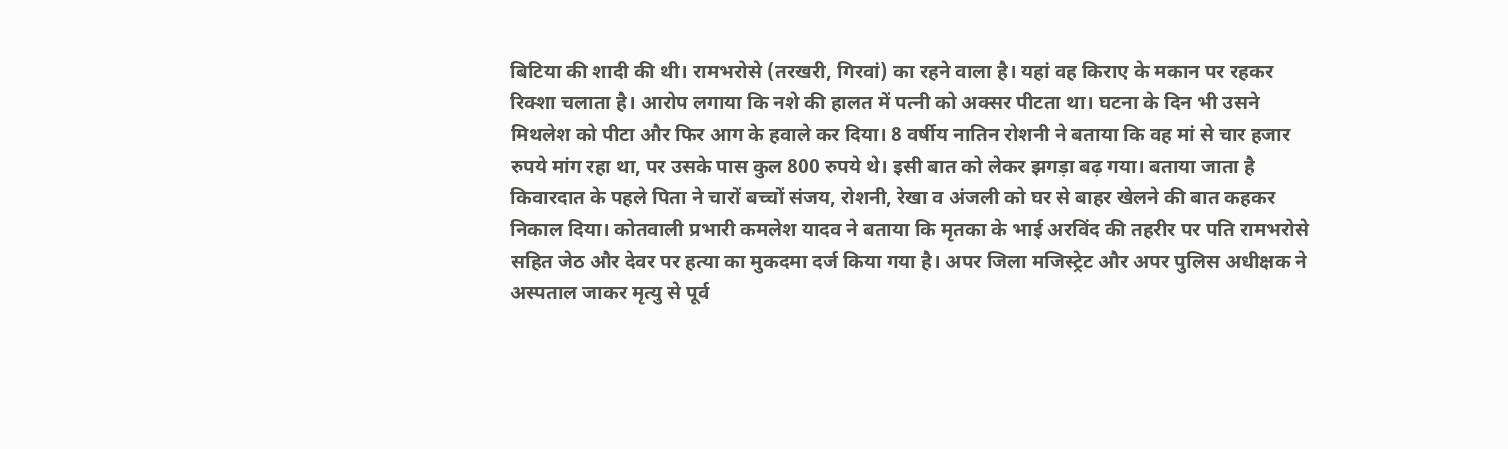बिटिया की शादी की थी। रामभरोसे (तरखरी, गिरवां) का रहने वाला है। यहां वह किराए के मकान पर रहकर रिक्शा चलाता है। आरोप लगाया कि नशे की हालत में पत्नी को अक्सर पीटता था। घटना के दिन भी उसने मिथलेश को पीटा और फिर आग के हवाले कर दिया। 8 वर्षीय नातिन रोशनी ने बताया कि वह मां से चार हजार रुपये मांग रहा था, पर उसके पास कुल 800 रुपये थे। इसी बात को लेकर झगड़ा बढ़ गया। बताया जाता है किवारदात के पहले पिता ने चारों बच्चों संजय, रोशनी, रेखा व अंजली को घर से बाहर खेलने की बात कहकर निकाल दिया। कोतवाली प्रभारी कमलेश यादव ने बताया कि मृतका के भाई अरविंद की तहरीर पर पति रामभरोसे सहित जेठ और देवर पर हत्या का मुकदमा दर्ज किया गया है। अपर जिला मजिस्ट्रेट और अपर पुलिस अधीक्षक ने अस्पताल जाकर मृत्यु से पूर्व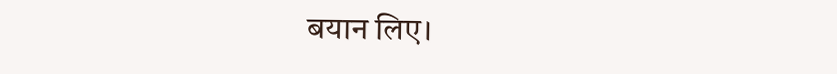बयान लिए।